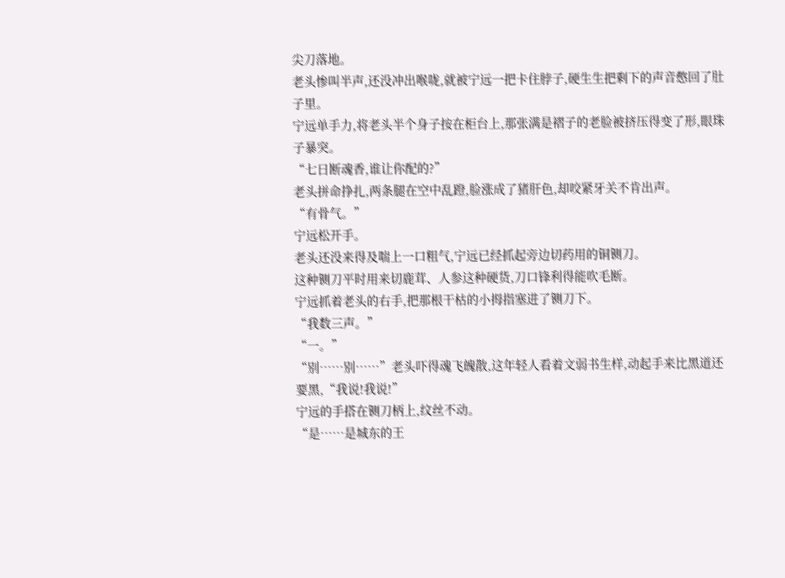尖刀落地。
老头惨叫半声,还没冲出喉咙,就被宁远一把卡住脖子,硬生生把剩下的声音憋回了肚子里。
宁远单手力,将老头半个身子按在柜台上,那张满是褶子的老脸被挤压得变了形,眼珠子暴突。
“七日断魂香,谁让你配的?”
老头拼命挣扎,两条腿在空中乱蹬,脸涨成了猪肝色,却咬紧牙关不肯出声。
“有骨气。”
宁远松开手。
老头还没来得及喘上一口粗气,宁远已经抓起旁边切药用的铜铡刀。
这种铡刀平时用来切鹿茸、人参这种硬货,刀口锋利得能吹毛断。
宁远抓着老头的右手,把那根干枯的小拇指塞进了铡刀下。
“我数三声。”
“一。”
“别……别……”老头吓得魂飞魄散,这年轻人看着文弱书生样,动起手来比黑道还要黑,“我说!我说!”
宁远的手搭在铡刀柄上,纹丝不动。
“是……是城东的王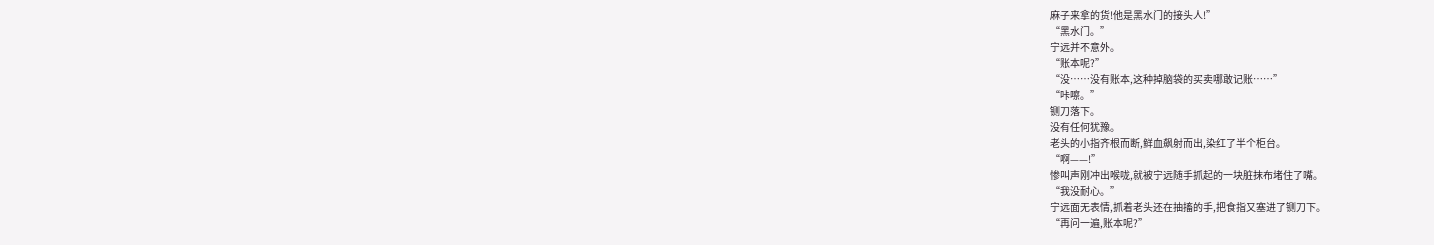麻子来拿的货!他是黑水门的接头人!”
“黑水门。”
宁远并不意外。
“账本呢?”
“没……没有账本,这种掉脑袋的买卖哪敢记账……”
“咔嚓。”
铡刀落下。
没有任何犹豫。
老头的小指齐根而断,鲜血飙射而出,染红了半个柜台。
“啊——!”
惨叫声刚冲出喉咙,就被宁远随手抓起的一块脏抹布堵住了嘴。
“我没耐心。”
宁远面无表情,抓着老头还在抽搐的手,把食指又塞进了铡刀下。
“再问一遍,账本呢?”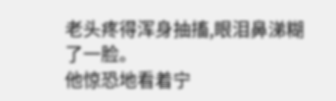老头疼得浑身抽搐,眼泪鼻涕糊了一脸。
他惊恐地看着宁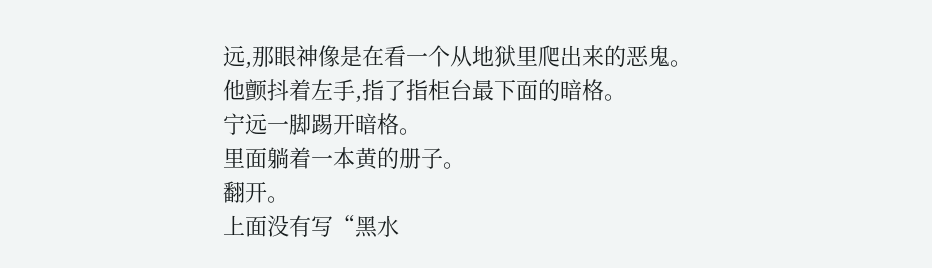远,那眼神像是在看一个从地狱里爬出来的恶鬼。
他颤抖着左手,指了指柜台最下面的暗格。
宁远一脚踢开暗格。
里面躺着一本黄的册子。
翻开。
上面没有写“黑水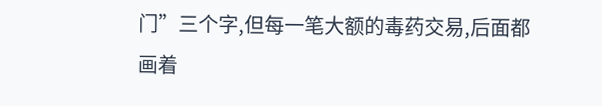门”三个字,但每一笔大额的毒药交易,后面都画着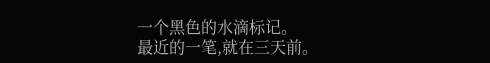一个黑色的水滴标记。
最近的一笔,就在三天前。